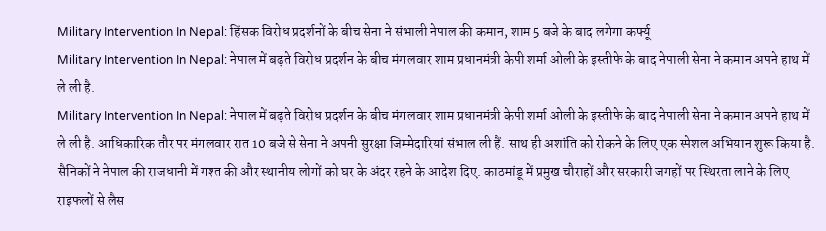Military Intervention In Nepal: हिंसक विरोध प्रदर्शनों के बीच सेना ने संभाली नेपाल की कमान, शाम 5 बजे के बाद लगेगा कर्फ्यू
Military Intervention In Nepal: नेपाल में बढ़ते विरोध प्रदर्शन के बीच मंगलवार शाम प्रधानमंत्री केपी शर्मा ओली के इस्तीफे के बाद नेपाली सेना ने कमान अपने हाथ में ले ली है.
Military Intervention In Nepal: नेपाल में बढ़ते विरोध प्रदर्शन के बीच मंगलवार शाम प्रधानमंत्री केपी शर्मा ओली के इस्तीफे के बाद नेपाली सेना ने कमान अपने हाथ में ले ली है. आधिकारिक तौर पर मंगलवार रात 10 बजे से सेना ने अपनी सुरक्षा जिम्मेदारियां संभाल ली हैं. साथ ही अशांति को रोकने के लिए एक स्पेशल अभियान शुरू किया है.
सैनिकों ने नेपाल की राजधानी में गश्त की और स्थानीय लोगों को घर के अंदर रहने के आदेश दिए. काठमांडू में प्रमुख चौराहों और सरकारी जगहों पर स्थिरता लाने के लिए राइफलों से लैस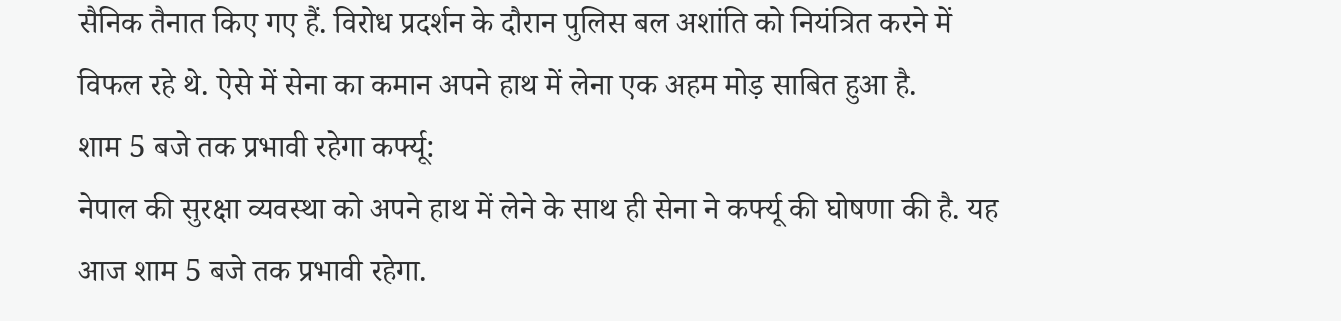सैनिक तैनात किए गए हैं. विरोध प्रदर्शन के दौरान पुलिस बल अशांति को नियंत्रित करने में विफल रहे थे. ऐसे में सेना का कमान अपने हाथ में लेना एक अहम मोड़ साबित हुआ है.
शाम 5 बजे तक प्रभावी रहेगा कर्फ्यू:
नेपाल की सुरक्षा व्यवस्था को अपने हाथ में लेने के साथ ही सेना ने कर्फ्यू की घोषणा की है. यह आज शाम 5 बजे तक प्रभावी रहेगा.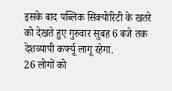इसके बाद पब्लिक सिक्योरिटी के खतरे को देखते हुए गुरुवार सुबह 6 बजे तक देशव्यापी कर्फ्यू लागू रहेगा.
26 लोगों को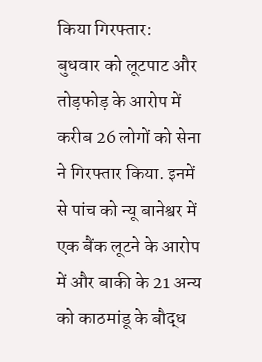किया गिरफ्तार:
बुधवार को लूटपाट और तोड़फोड़ के आरोप में करीब 26 लोगों को सेना ने गिरफ्तार किया. इनमें से पांच को न्यू बानेश्वर में एक बैंक लूटने के आरोप में और बाकी के 21 अन्य को काठमांडू के बौद्ध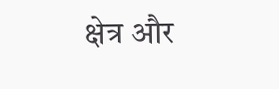क्षेत्र और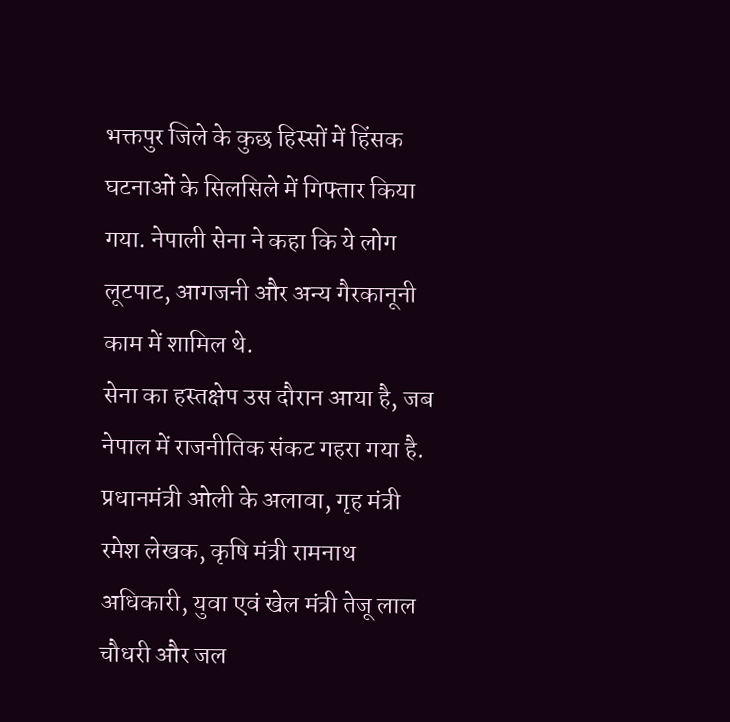भक्तपुर जिले के कुछ हिस्सों में हिंसक घटनाओं के सिलसिले में गिफ्तार किया गया. नेपाली सेना ने कहा कि ये लोग लूटपाट, आगजनी और अन्य गैरकानूनी काम में शामिल थे.
सेना का हस्तक्षेप उस दौरान आया है, जब नेपाल में राजनीतिक संकट गहरा गया है. प्रधानमंत्री ओली के अलावा, गृह मंत्री रमेश लेखक, कृषि मंत्री रामनाथ अधिकारी, युवा एवं खेल मंत्री तेजू लाल चौधरी और जल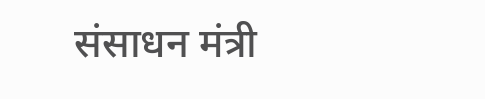संसाधन मंत्री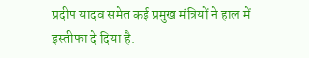प्रदीप यादव समेत कई प्रमुख मंत्रियों ने हाल में इस्तीफा दे दिया है.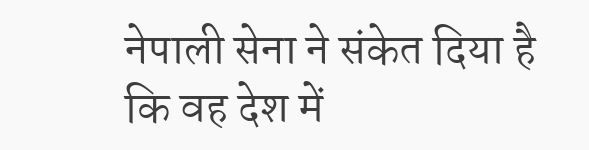नेपाली सेना ने संकेत दिया है कि वह देश में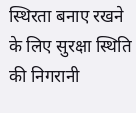स्थिरता बनाए रखने के लिए सुरक्षा स्थिति की निगरानी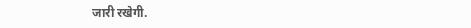जारी रखेगी.